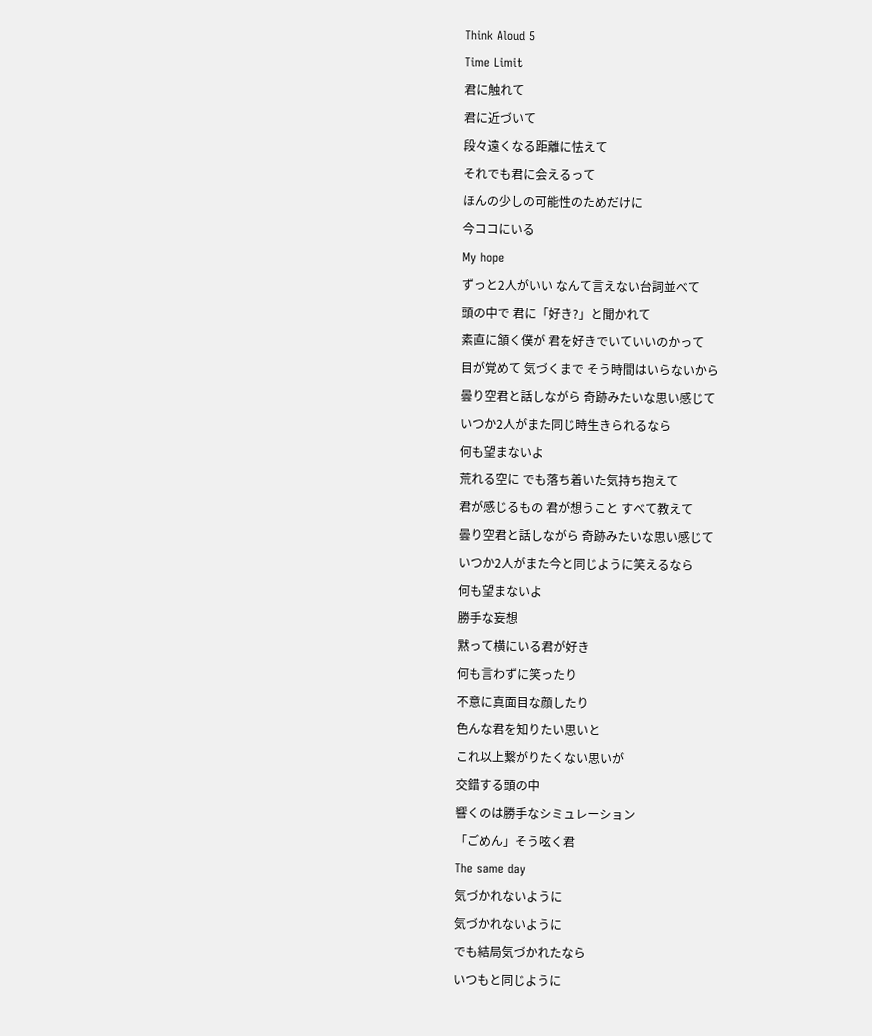Think Aloud 5
Time Limit
君に触れて
君に近づいて
段々遠くなる距離に怯えて
それでも君に会えるって
ほんの少しの可能性のためだけに
今ココにいる
My hope
ずっと2人がいい なんて言えない台詞並べて
頭の中で 君に「好き?」と聞かれて
素直に頷く僕が 君を好きでいていいのかって
目が覚めて 気づくまで そう時間はいらないから
曇り空君と話しながら 奇跡みたいな思い感じて
いつか2人がまた同じ時生きられるなら
何も望まないよ
荒れる空に でも落ち着いた気持ち抱えて
君が感じるもの 君が想うこと すべて教えて
曇り空君と話しながら 奇跡みたいな思い感じて
いつか2人がまた今と同じように笑えるなら
何も望まないよ
勝手な妄想
黙って横にいる君が好き
何も言わずに笑ったり
不意に真面目な顔したり
色んな君を知りたい思いと
これ以上繋がりたくない思いが
交錯する頭の中
響くのは勝手なシミュレーション
「ごめん」そう呟く君
The same day
気づかれないように
気づかれないように
でも結局気づかれたなら
いつもと同じように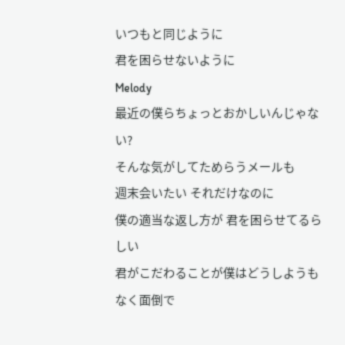いつもと同じように
君を困らせないように
Melody
最近の僕らちょっとおかしいんじゃない?
そんな気がしてためらうメールも
週末会いたい それだけなのに
僕の適当な返し方が 君を困らせてるらしい
君がこだわることが僕はどうしようもなく面倒で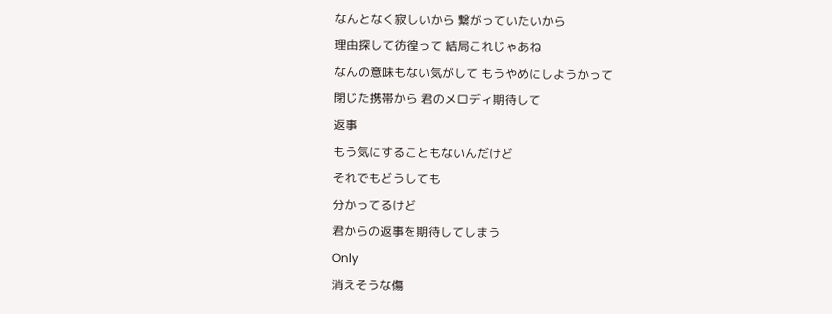なんとなく寂しいから 繋がっていたいから
理由探して彷徨って 結局これじゃあね
なんの意味もない気がして もうやめにしようかって
閉じた携帯から 君のメロディ期待して
返事
もう気にすることもないんだけど
それでもどうしても
分かってるけど
君からの返事を期待してしまう
Only
消えそうな傷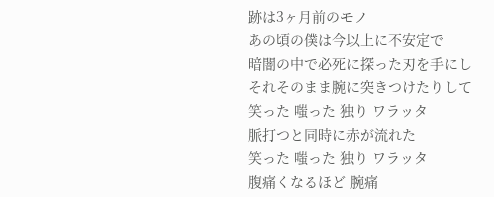跡は3ヶ月前のモノ
あの頃の僕は今以上に不安定で
暗闇の中で必死に探った刃を手にし
それそのまま腕に突きつけたりして
笑った 嗤った 独り ワラッタ
脈打つと同時に赤が流れた
笑った 嗤った 独り ワラッタ
腹痛くなるほど 腕痛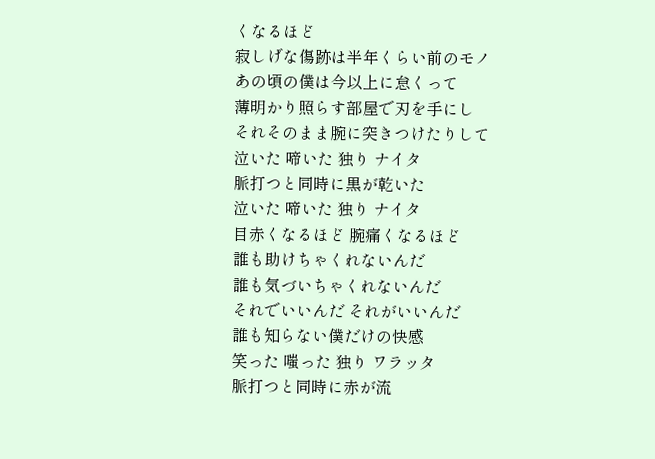くなるほど
寂しげな傷跡は半年くらい前のモノ
あの頃の僕は今以上に怠くって
薄明かり照らす部屋で刃を手にし
それそのまま腕に突きつけたりして
泣いた 啼いた 独り ナイタ
脈打つと同時に黒が乾いた
泣いた 啼いた 独り ナイタ
目赤くなるほど 腕痛くなるほど
誰も助けちゃくれないんだ
誰も気づいちゃくれないんだ
それでいいんだ それがいいんだ
誰も知らない僕だけの快感
笑った 嗤った 独り ワラッタ
脈打つと同時に赤が流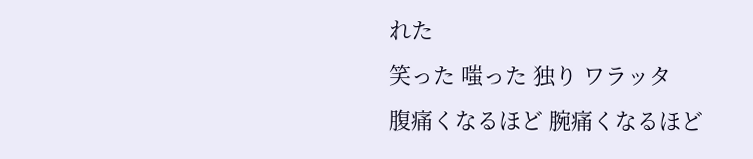れた
笑った 嗤った 独り ワラッタ
腹痛くなるほど 腕痛くなるほど